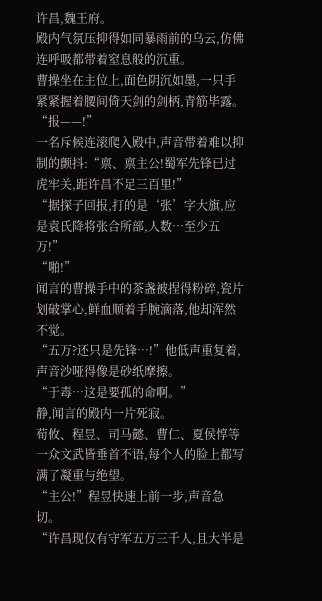许昌,魏王府。
殿内气氛压抑得如同暴雨前的乌云,仿佛连呼吸都带着窒息般的沉重。
曹操坐在主位上,面色阴沉如墨,一只手紧紧握着腰间倚天剑的剑柄,青筋毕露。
“报——!”
一名斥候连滚爬入殿中,声音带着难以抑制的颤抖:“禀、禀主公!蜀军先锋已过虎牢关,距许昌不足三百里!”
“据探子回报,打的是‘张’字大旗,应是袁氏降将张合所部,人数…至少五万!”
“啪!”
闻言的曹操手中的茶盏被捏得粉碎,瓷片划破掌心,鲜血顺着手腕滴落,他却浑然不觉。
“五万?还只是先锋…!”他低声重复着,声音沙哑得像是砂纸摩擦。
“于毒…这是要孤的命啊。”
静,闻言的殿内一片死寂。
荀攸、程昱、司马懿、曹仁、夏侯惇等一众文武皆垂首不语,每个人的脸上都写满了凝重与绝望。
“主公!”程昱快速上前一步,声音急切。
“许昌现仅有守军五万三千人,且大半是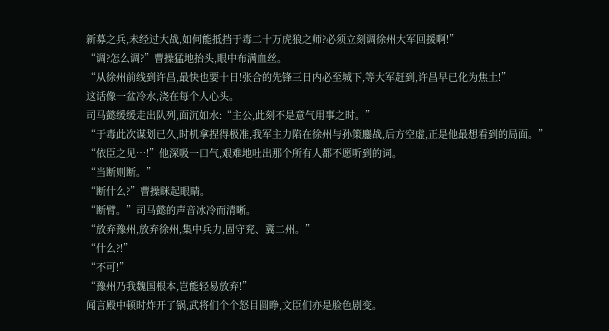新募之兵,未经过大战,如何能抵挡于毒二十万虎狼之师?必须立刻调徐州大军回援啊!”
“调?怎么调?”曹操猛地抬头,眼中布满血丝。
“从徐州前线到许昌,最快也要十日!张合的先锋三日内必至城下,等大军赶到,许昌早已化为焦土!”
这话像一盆冷水,浇在每个人心头。
司马懿缓缓走出队列,面沉如水:“主公,此刻不是意气用事之时。”
“于毒此次谋划已久,时机拿捏得极准,我军主力陷在徐州与孙策鏖战,后方空虚,正是他最想看到的局面。”
“依臣之见…!”他深吸一口气,艰难地吐出那个所有人都不愿听到的词。
“当断则断。”
“断什么?”曹操眯起眼睛。
“断臂。”司马懿的声音冰冷而清晰。
“放弃豫州,放弃徐州,集中兵力,固守兖、冀二州。”
“什么?!”
“不可!”
“豫州乃我魏国根本,岂能轻易放弃!”
闻言殿中顿时炸开了锅,武将们个个怒目圆睁,文臣们亦是脸色剧变。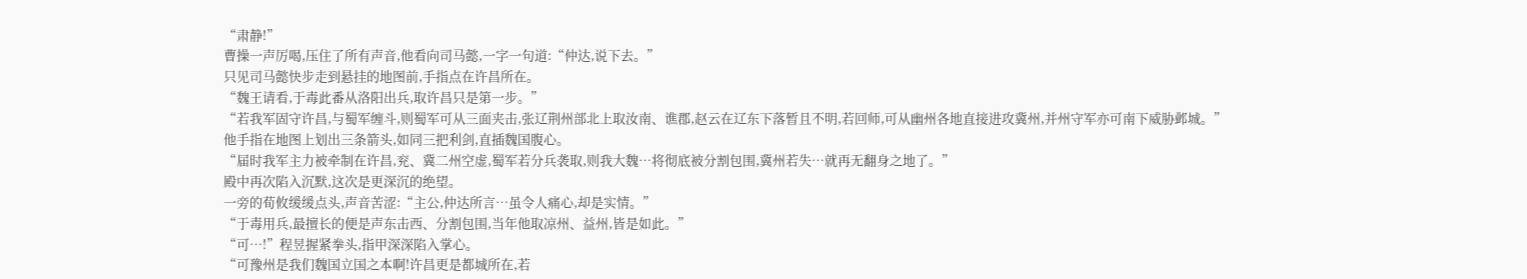“肃静!”
曹操一声厉喝,压住了所有声音,他看向司马懿,一字一句道:“仲达,说下去。”
只见司马懿快步走到悬挂的地图前,手指点在许昌所在。
“魏王请看,于毒此番从洛阳出兵,取许昌只是第一步。”
“若我军固守许昌,与蜀军缠斗,则蜀军可从三面夹击,张辽荆州部北上取汝南、谯郡,赵云在辽东下落暂且不明,若回师,可从幽州各地直接进攻冀州,并州守军亦可南下威胁邺城。”
他手指在地图上划出三条箭头,如同三把利剑,直插魏国腹心。
“届时我军主力被牵制在许昌,兖、冀二州空虚,蜀军若分兵袭取,则我大魏…将彻底被分割包围,冀州若失…就再无翻身之地了。”
殿中再次陷入沉默,这次是更深沉的绝望。
一旁的荀攸缓缓点头,声音苦涩:“主公,仲达所言…虽令人痛心,却是实情。”
“于毒用兵,最擅长的便是声东击西、分割包围,当年他取凉州、益州,皆是如此。”
“可…!”程昱握紧拳头,指甲深深陷入掌心。
“可豫州是我们魏国立国之本啊!许昌更是都城所在,若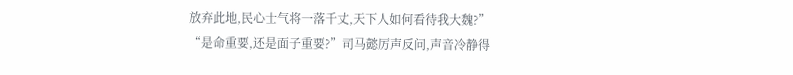放弃此地,民心士气将一落千丈,天下人如何看待我大魏?”
“是命重要,还是面子重要?”司马懿厉声反问,声音冷静得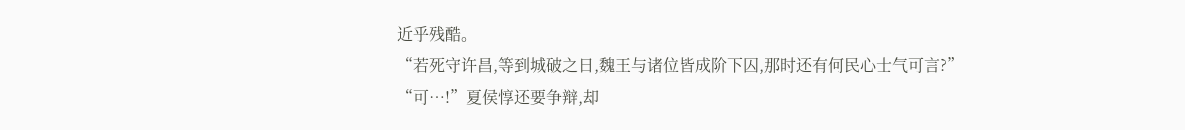近乎残酷。
“若死守许昌,等到城破之日,魏王与诸位皆成阶下囚,那时还有何民心士气可言?”
“可…!”夏侯惇还要争辩,却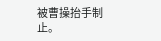被曹操抬手制止。